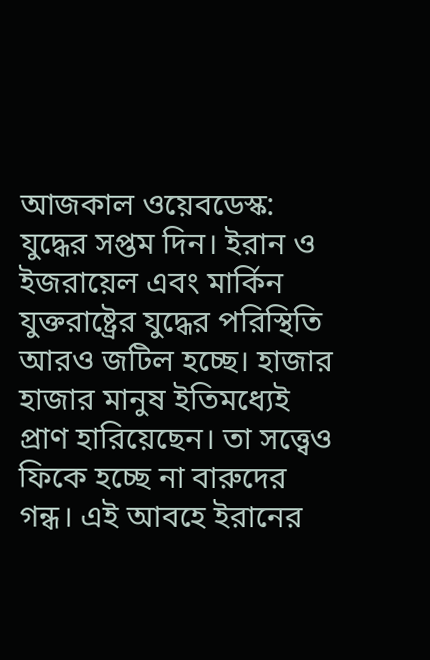আজকাল ওয়েবডেস্ক: যুদ্ধের সপ্তম দিন। ইরান ও ইজরায়েল এবং মার্কিন যুক্তরাষ্ট্রের যুদ্ধের পরিস্থিতি আরও জটিল হচ্ছে। হাজার হাজার মানুষ ইতিমধ্যেই প্রাণ হারিয়েছেন। তা সত্ত্বেও ফিকে হচ্ছে না বারুদের গন্ধ। এই আবহে ইরানের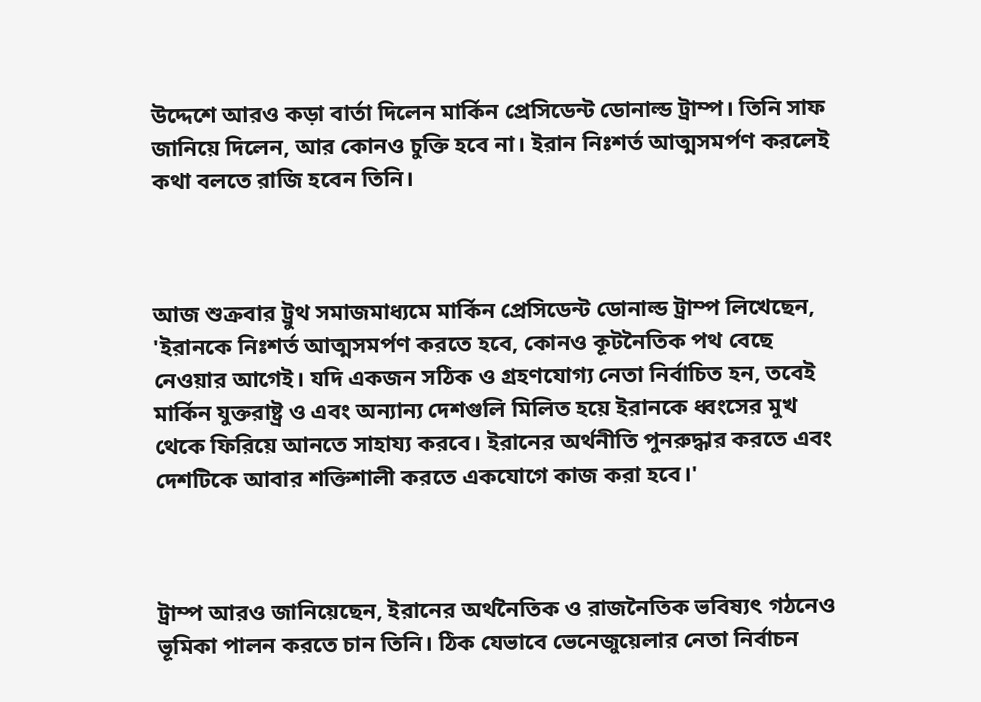উদ্দেশে আরও কড়া বার্তা দিলেন মার্কিন প্রেসিডেন্ট ডোনাল্ড ট্রাম্প। তিনি সাফ জানিয়ে দিলেন, আর কোনও চুক্তি হবে না। ইরান নিঃশর্ত আত্মসমর্পণ করলেই কথা বলতে রাজি হবেন তিনি।



আজ শুক্রবার ট্রুথ সমাজমাধ্যমে মার্কিন প্রেসিডেন্ট ডোনাল্ড ট্রাম্প লিখেছেন, 'ইরানকে নিঃশর্ত আত্মসমর্পণ করতে হবে, কোনও কূটনৈতিক পথ বেছে নেওয়ার আগেই। যদি একজন সঠিক ও গ্রহণযোগ্য নেতা নির্বাচিত হন, তবেই মার্কিন যুক্তরাষ্ট্র ও এবং অন্যান্য দেশগুলি মিলিত হয়ে ইরানকে ধ্বংসের মুখ থেকে ফিরিয়ে আনতে সাহায্য করবে। ইরানের অর্থনীতি পুনরুদ্ধার করতে এবং দেশটিকে আবার শক্তিশালী করতে একযোগে কাজ করা হবে।'



ট্রাম্প আরও জানিয়েছেন, ইরানের অর্থনৈতিক ও রাজনৈতিক ভবিষ্যৎ গঠনেও ভূমিকা পালন করতে চান তিনি। ঠিক যেভাবে ভেনেজুয়েলার নেতা নির্বাচন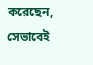করেছেন, সেভাবেই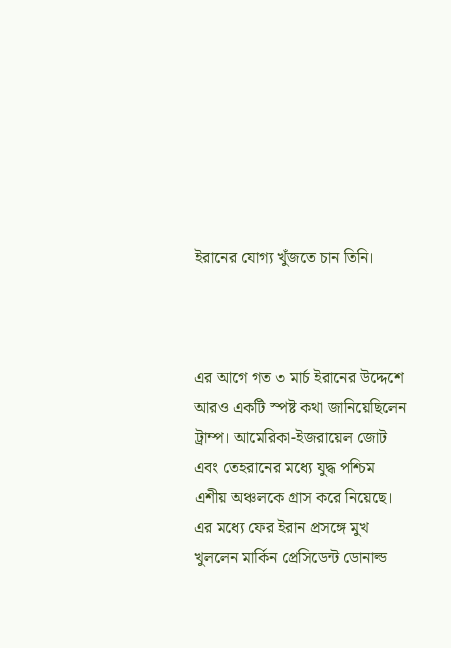ইরানের যোগ্য খুঁজতে চান তিনি।



এর আগে গত ৩ মার্চ ইরানের উদ্দেশে আরও একটি স্পষ্ট কথা জানিয়েছিলেন ট্রাম্প। আমেরিকা-ইজরায়েল জোট এবং তেহরানের মধ্যে যুদ্ধ পশ্চিম এশীয় অঞ্চলকে গ্রাস করে নিয়েছে। এর মধ্যে ফের ইরান প্রসঙ্গে মুখ খুললেন মার্কিন প্রেসিডেন্ট ডোনাল্ড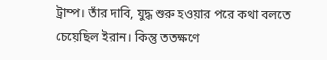ট্রাম্প। তাঁর দাবি, যুদ্ধ শুরু হওয়ার পরে কথা বলতে চেয়েছিল ইরান। কিন্তু ততক্ষণে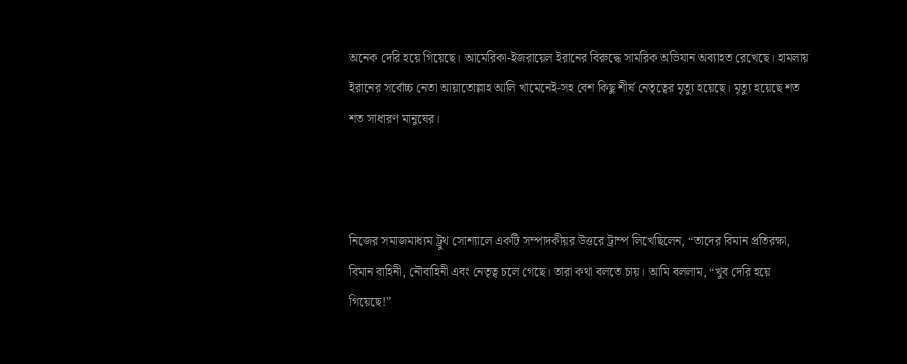অনেক দেরি হয়ে গিয়েছে। আমেরিকা-ইজরায়েল ইরানের বিরুদ্ধে সামরিক অভিযান অব্যাহত রেখেছে। হামলায় ইরানের সর্বোচ্চ নেতা আয়াতোল্লাহ আলি খামেনেই-সহ বেশ কিছু শীর্ষ নেতৃত্বের মৃত্যু হয়েছে। মৃত্যু হয়েছে শত শত সাধারণ মানুষের।



নিজের সমাজমাধ্যম ট্রুথ সোশ্যালে একটি সম্পাদকীয়র উত্তরে ট্রাম্প লিখেছিলেন, “তাদের বিমান প্রতিরক্ষা, বিমান বাহিনী, নৌবাহিনী এবং নেতৃত্ব চলে গেছে। তারা কথা বলতে চায়। আমি বললাম, “খুব দেরি হয়ে গিয়েছে!”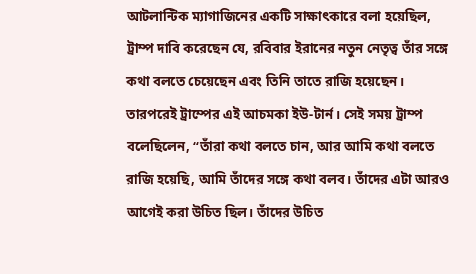আটলান্টিক ম্যাগাজিনের একটি সাক্ষাৎকারে বলা হয়েছিল, ট্রাম্প দাবি করেছেন যে, রবিবার ইরানের নতুন নেতৃত্ব তাঁর সঙ্গে কথা বলতে চেয়েছেন এবং তিনি তাতে রাজি হয়েছেন। তারপরেই ট্রাম্পের এই আচমকা ইউ-টার্ন। সেই সময় ট্রাম্প বলেছিলেন, “তাঁরা কথা বলতে চান, আর আমি কথা বলতে রাজি হয়েছি, আমি তাঁদের সঙ্গে কথা বলব। তাঁদের এটা আরও আগেই করা উচিত ছিল। তাঁদের উচিত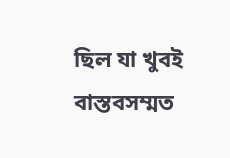ছিল যা খুবই বাস্তবসম্মত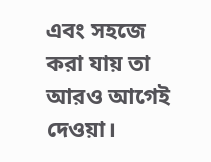এবং সহজে করা যায় তা আরও আগেই দেওয়া।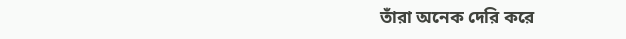তাঁরা অনেক দেরি করে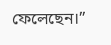ফেলেছেন।”